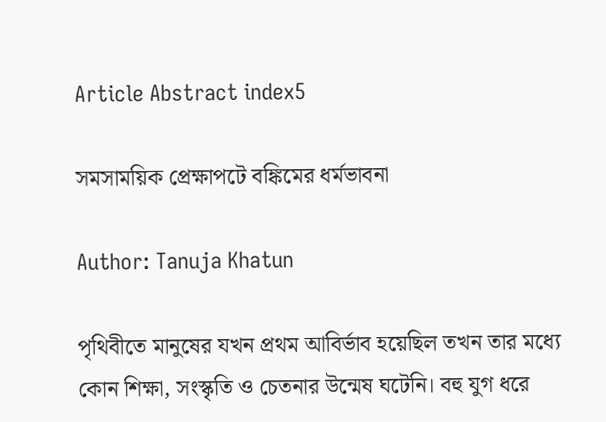Article Abstract index5

সমসাময়িক প্রেক্ষাপটে বঙ্কিমের ধর্মভাবনা

Author: Tanuja Khatun

পৃথিবীতে মানুষের যখন প্রথম আবির্ভাব হয়েছিল তখন তার মধ্যে কোন শিক্ষা, সংস্কৃতি ও চেতনার উন্মেষ ঘটেনি। বহু যুগ ধরে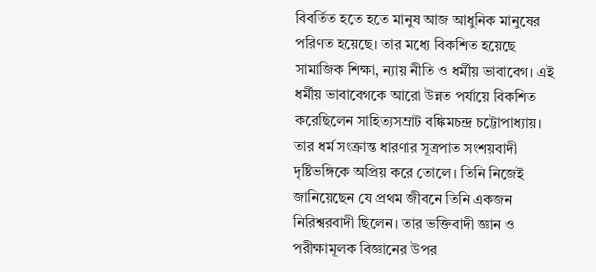বিবর্তিত হতে হতে মানুষ আজ আধুনিক মানুষের পরিণত হয়েছে। তার মধ্যে বিকশিত হয়েছে সামাজিক শিক্ষা, ন্যায় নীতি ও ধর্মীয় ভাবাবেগ। এই ধর্মীয় ভাবাবেগকে আরো উন্নত পর্যায়ে বিকশিত করেছিলেন সাহিত্যসম্রাট বঙ্কিমচন্দ্র চট্টোপাধ্যায়। তার ধর্ম সংক্রান্ত ধারণার সূত্রপাত সংশয়বাদী দৃষ্টিভঙ্গিকে অপ্রিয় করে তোলে। তিনি নিজেই জানিয়েছেন যে প্রথম জীবনে তিনি একজন নিরিশ্বরবাদী ছিলেন। তার ভক্তিবাদী জ্ঞান ও পরীক্ষামূলক বিজ্ঞানের উপর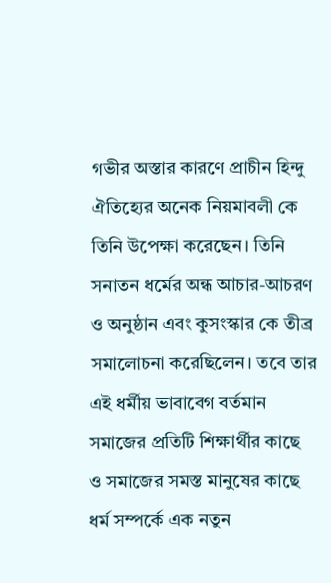গভীর অস্তার কারণে প্রাচীন হিন্দু ঐতিহ্যের অনেক নিয়মাবলী কে তিনি উপেক্ষা করেছেন। তিনি সনাতন ধর্মের অন্ধ আচার-আচরণ ও অনুষ্ঠান এবং কুসংস্কার কে তীব্র সমালোচনা করেছিলেন। তবে তার এই ধর্মীয় ভাবাবেগ বর্তমান সমাজের প্রতিটি শিক্ষার্থীর কাছে ও সমাজের সমস্ত মানুষের কাছে ধর্ম সম্পর্কে এক নতুন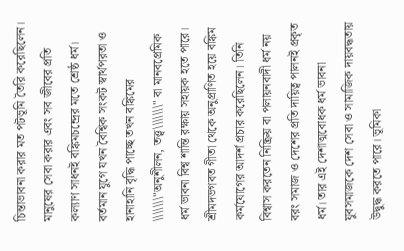চিন্তাভাবনা করার মত পটভূমি তৈরি করেছিলেন। মানুষের সেবা করার এবং সব জীবের প্রতি কল্যাণ সাধনই বঙ্কিমচন্দ্রের মতে শ্রেষ্ঠ ধর্ম। বর্তমান যুগে যখন বৈশ্বিক সংকট স্বার্থপরতা ও হানাহানি বৃদ্ধি পাচ্ছে তখন বঙ্কিমের \\\\\\\"অনুশীলন, তত্ত্ব\\\\\\\" বা মানবপ্রেমিক ধর্ম ভাবনা বিশ্ব শান্তি রক্ষায় সহায়ক হতে পারে। শ্রীমদভগবত গীতা থেকে অনুপ্রাণিত হয়ে বঙ্কিম কর্মযোগের আদর্শ প্রচার করেছিলেন। তিনি বিশ্বাস করতেন নিষ্ক্রিয় বা পলায়নবাদী ধর্ম নয় বরং সমাজ ও দেশের প্রতি দায়িত্ব পালনই প্রকৃত ধর্ম। তার এই দেশাত্মবোধক ধর্ম ভাবনা যুবসমাজকে দেশ সেবা ও সামাজিক দায়বদ্ধতায় উদ্বুদ্ধ করতে পারে। ভূমিকা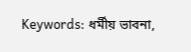Keywords: ধর্মীয় ভাবনা,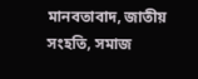মানবতাবাদ, জাতীয় সংহতি, সমাজ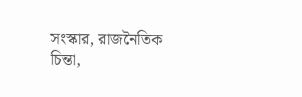সংস্কার, রাজনৈতিক চিন্তা,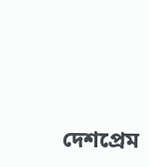দেশপ্রেম